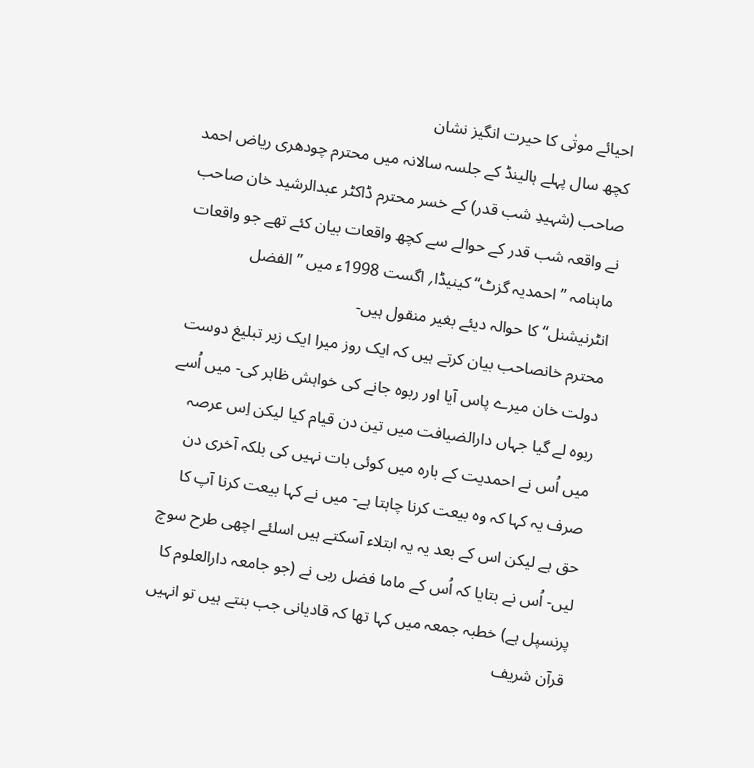احیائے موتٰی کا حیرت انگیز نشان
کچھ سال پہلے ہالینڈ کے جلسہ سالانہ میں محترم چودھری ریاض احمد صاحب (شہیدِ شب قدر) کے خسر محترم ڈاکٹر عبدالرشید خان صاحب نے واقعہ شب قدر کے حوالے سے کچھ واقعات بیان کئے تھے جو واقعات ماہنامہ ’’احمدیہ گزٹ‘‘ کینیڈا؍ اگست 1998ء میں ’’الفضل انٹرنیشنل‘‘ کا حوالہ دیئے بغیر منقول ہیں-
محترم خانصاحب بیان کرتے ہیں کہ ایک روز میرا ایک زیر تبلیغ دوست دولت خان میرے پاس آیا اور ربوہ جانے کی خواہش ظاہر کی- میں اُسے ربوہ لے گیا جہاں دارالضیافت میں تین دن قیام کیا لیکن اِس عرصہ میں اُس نے احمدیت کے بارہ میں کوئی بات نہیں کی بلکہ آخری دن صرف یہ کہا کہ وہ بیعت کرنا چاہتا ہے- میں نے کہا بیعت کرنا آپ کا حق ہے لیکن اس کے بعد یہ یہ ابتلاء آسکتے ہیں اسلئے اچھی طرح سوچ لیں- اُس نے بتایا کہ اُس کے ماما فضل ربی نے (جو جامعہ دارالعلوم کا پرنسپل ہے) خطبہ جمعہ میں کہا تھا کہ قادیانی جب بنتے ہیں تو انہیں قرآن شریف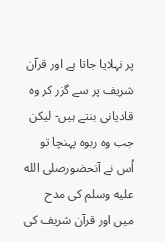پر نہلایا جاتا ہے اور قرآن شریف پر سے گزر کر وہ قادیانی بنتے ہیں- لیکن جب وہ ربوہ پہنچا تو اُس نے آنحضورصلى الله عليه وسلم کی مدح میں اور قرآن شریف کی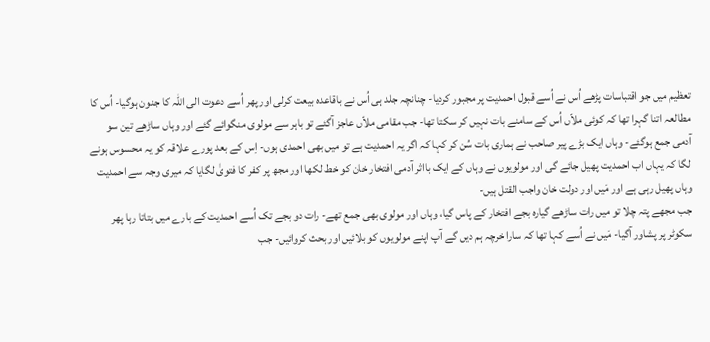تعظیم میں جو اقتباسات پڑھے اُس نے اُسے قبول احمدیت پر مجبور کردیا- چنانچہ جلد ہی اُس نے باقاعدہ بیعت کرلی اور پھر اُسے دعوت الی اللہ کا جنون ہوگیا- اُس کا مطالعہ اتنا گہرا تھا کہ کوئی ملاّں اُس کے سامنے بات نہیں کر سکتا تھا- جب مقامی ملاّں عاجز آگئے تو باہر سے مولوی منگوائے گئے اور وہاں ساڑھے تین سو آدمی جمع ہوگئے- وہاں ایک بڑے پیر صاحب نے ہماری بات سُن کر کہا کہ اگر یہ احمدیت ہے تو میں بھی احمدی ہوں- اِس کے بعد پورے علاقہ کو یہ محسوس ہونے لگا کہ یہاں اب احمدیت پھیل جائے گی اور مولویوں نے وہاں کے ایک بااثر آدمی افتخار خان کو خط لکھا اور مجھ پر کفر کا فتویٰ لگایا کہ میری وجہ سے احمدیت وہاں پھیل رہی ہے اور مَیں اور دولت خان واجب القتل ہیں-
جب مجھے پتہ چلا تو میں رات ساڑھے گیارہ بجے افتخار کے پاس گیا، وہاں اور مولوی بھی جمع تھے- رات دو بجے تک اُسے احمدیت کے بارے میں بتاتا رہا پھر سکوٹر پر پشاور آگیا- مَیں نے اُسے کہا تھا کہ سارا خرچہ ہم دیں گے آپ اپنے مولویوں کو بلائیں اور بحث کروائیں- جب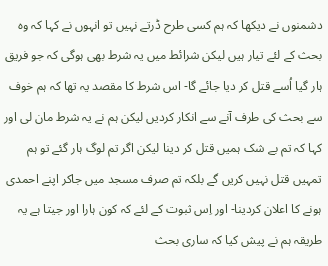دشمنوں نے دیکھا کہ ہم کسی طرح ڈرتے نہیں تو انہوں نے کہا کہ وہ بحث کے لئے تیار ہیں لیکن شرائط میں یہ شرط بھی ہوگی کہ جو فریق ہار گیا اُسے قتل کر دیا جائے گا- اس شرط کا مقصد یہ تھا کہ ہم خوف سے بحث کی طرف آنے سے انکار کردیں لیکن ہم نے یہ شرط مان لی اور کہا کہ تم بے شک ہمیں قتل کر دینا لیکن اگر تم لوگ ہار گئے تو ہم تمہیں قتل نہیں کریں گے بلکہ تم صرف مسجد میں جاکر اپنے احمدی ہونے کا اعلان کردینا- اور اِس ثبوت کے لئے کہ کون ہارا اور جیتا ہے یہ طریقہ ہم نے پیش کیا کہ ساری بحث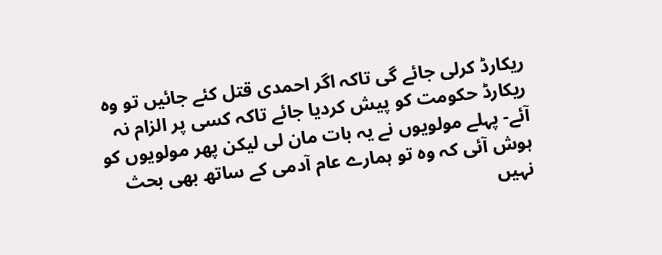ریکارڈ کرلی جائے گی تاکہ اگر احمدی قتل کئے جائیں تو وہ ریکارڈ حکومت کو پیش کردیا جائے تاکہ کسی پر الزام نہ آئے- پہلے مولویوں نے یہ بات مان لی لیکن پھر مولویوں کو ہوش آئی کہ وہ تو ہمارے عام آدمی کے ساتھ بھی بحث نہیں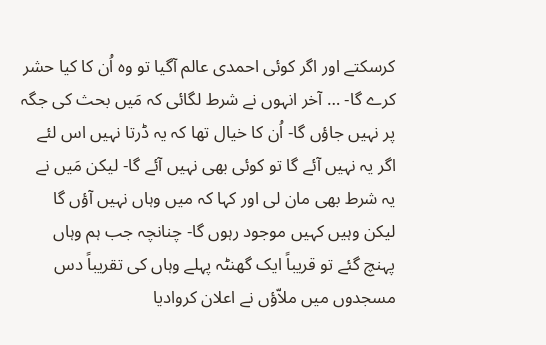کرسکتے اور اگر کوئی احمدی عالم آگیا تو وہ اُن کا کیا حشر کرے گا- … آخر انہوں نے شرط لگائی کہ مَیں بحث کی جگہ پر نہیں جاؤں گا- اُن کا خیال تھا کہ یہ ڈرتا نہیں اس لئے اگر یہ نہیں آئے گا تو کوئی بھی نہیں آئے گا- لیکن مَیں نے یہ شرط بھی مان لی اور کہا کہ میں وہاں نہیں آؤں گا لیکن وہیں کہیں موجود رہوں گا- چنانچہ جب ہم وہاں پہنچ گئے تو قریباً ایک گھنٹہ پہلے وہاں کی تقریباً دس مسجدوں میں ملاّؤں نے اعلان کروادیا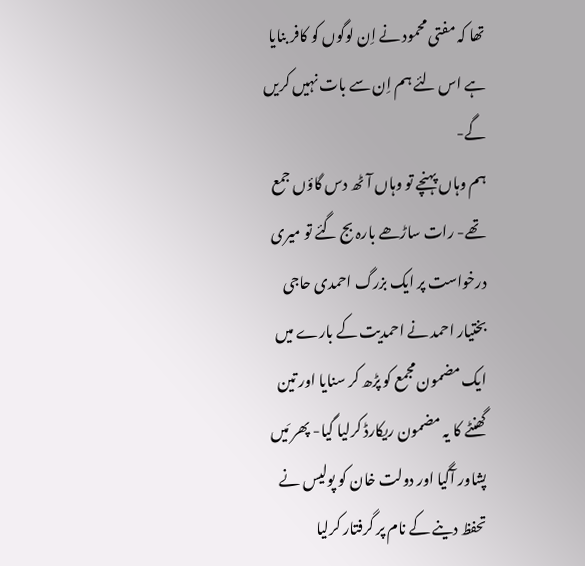تھا کہ مفتی محمود نے اِن لوگوں کو کافر بنایا ہے اس لئے ہم اِن سے بات نہیں کریں گے-
ہم وہاں پہنچے تو وہاں آٹھ دس گاؤں جمع تھے- رات ساڑھے بارہ بج گئے تو میری درخواست پر ایک بزرگ احمدی حاجی بختیار احمد نے احمدیت کے بارے میں ایک مضمون مجمع کو پڑھ کر سنایا اور تین گھنٹے کا یہ مضمون ریکارڈ کرلیا گیا- پھر مَیں پشاور آگیا اور دولت خان کو پولیس نے تحفظ دینے کے نام پر گرفتار کرلیا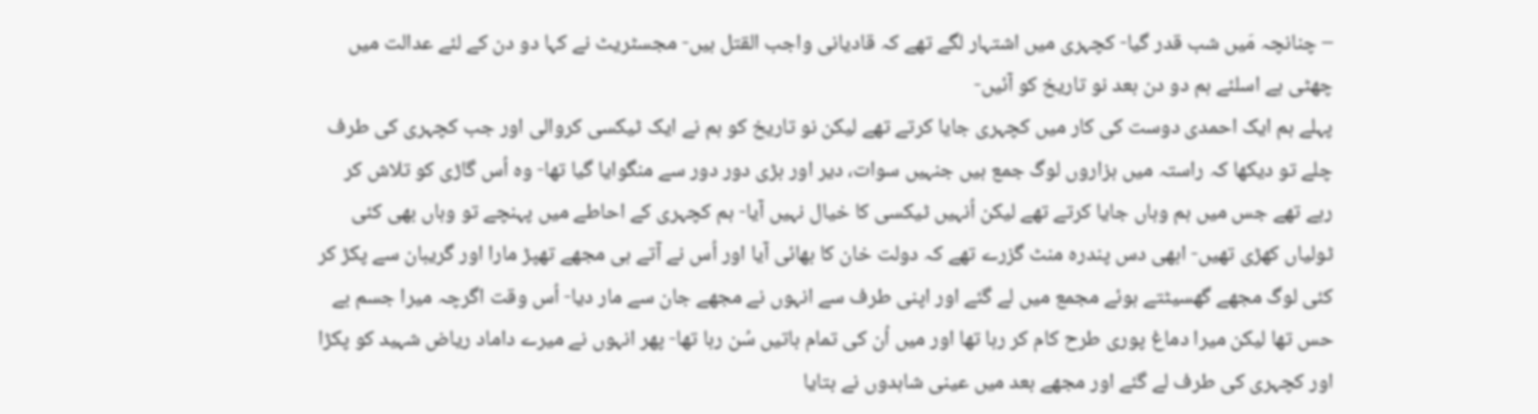– چنانچہ مَیں شب قدر گیا- کچہری میں اشتہار لگے تھے کہ قادیانی واجب القتل ہیں- مجسٹریٹ نے کہا دو دن کے لئے عدالت میں چھٹی ہے اسلئے ہم دو دن بعد نو تاریخ کو آئیں-
پہلے ہم ایک احمدی دوست کی کار میں کچہری جایا کرتے تھے لیکن نو تاریخ کو ہم نے ایک ٹیکسی کروالی اور جب کچہری کی طرف چلے تو دیکھا کہ راستہ میں ہزاروں لوگ جمع ہیں جنہیں سوات، دیر اور بڑی دور دور سے منگوایا گیا تھا- وہ اُس گاڑی کو تلاش کر رہے تھے جس میں ہم وہاں جایا کرتے تھے لیکن اُنہیں ٹیکسی کا خیال نہیں آیا- ہم کچہری کے احاطے میں پہنچے تو وہاں بھی کئی ٹولیاں کھڑی تھیں- ابھی دس پندرہ منٹ گزرے تھے کہ دولت خان کا بھائی آیا اور اُس نے آتے ہی مجھے تھپڑ مارا اور گریبان سے پکڑ کر کئی لوگ مجھے گھسیٹتے ہوئے مجمع میں لے گئے اور اپنی طرف سے انہوں نے مجھے جان سے مار دیا- اُس وقت اگرچہ میرا جسم بے حس تھا لیکن میرا دماغ پوری طرح کام کر رہا تھا اور میں اُن کی تمام باتیں سُن رہا تھا- پھر انہوں نے میرے داماد ریاض شہید کو پکڑا اور کچہری کی طرف لے گئے اور مجھے بعد میں عینی شاہدوں نے بتایا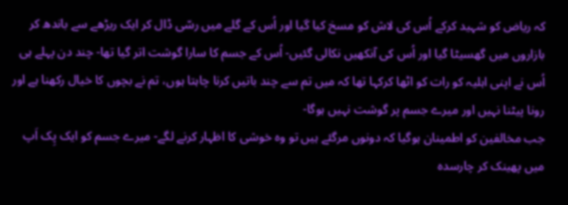کہ ریاض کو شہید کرکے اُس کی لاش کو مسخ کیا گیا اور اُس کے گلے میں رسّی ڈال کر ایک ریڑھے سے باندھ کر بازاروں میں گھسیٹا گیا اور اُس کی آنکھیں نکالی گئیں- اُس کے جسم کا سارا گوشت اتر گیا تھا- چند دن پہلے ہی اُس نے اپنی اہلیہ کو رات کو اٹھا کرکہا تھا کہ میں تم سے چند باتیں کرنا چاہتا ہوں، تم نے بچوں کا خیال رکھنا ہے اور رونا پیٹنا نہیں اور میرے جسم پر گوشت نہیں ہوگا-
جب مخالفین کو اطمینان ہوگیا کہ دونوں مرگئے ہیں تو وہ خوشی کا اظہار کرنے لگے- میرے جسم کو ایک پِک اَپ میں پھینک کر چارسدہ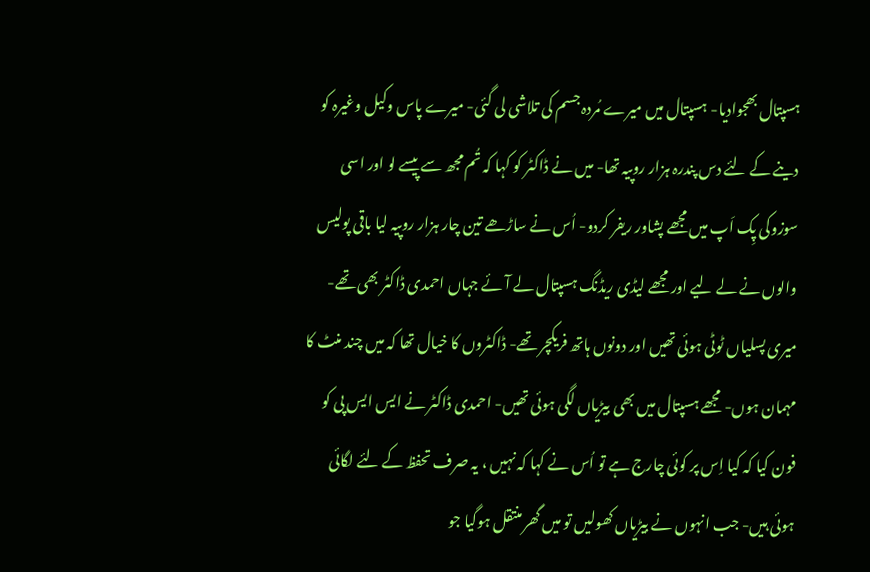ہسپتال بھجوادیا- ہسپتال میں میرے مُردہ جسم کی تلاشی لی گئی- میرے پاس وکیل وغیرہ کو دینے کے لئے دس پندرہ ہزار روپیہ تھا- میں نے ڈاکٹر کو کہا کہ تُم مجھ سے پیسے لو اور اسی سوزوکی پِک اَپ میں مجھے پشاور ریفر کردو- اُس نے ساڑھے تین چار ہزار روپیہ لیا باقی پولیس والوں نے لے لیے اور مجھے لیڈی ریڈنگ ہسپتال لے آئے جہاں احمدی ڈاکٹر بھی تھے- میری پسلیاں ٹوٹی ہوئی تھیں اور دونوں ہاتھ فریکچر تھے- ڈاکٹروں کا خیال تھا کہ میں چند منٹ کا مہمان ہوں- مجھے ہسپتال میں بھی بیڑیاں لگی ہوئی تھیں- احمدی ڈاکٹر نے ایس ایس پی کو فون کیا کہ کیا اِس پر کوئی چارج ہے تو اُس نے کہا کہ نہیں ، یہ صرف تحفظ کے لئے لگائی ہوئی ہیں- جب انہوں نے بیڑیاں کھولیں تو میں گھر منتقل ہوگیا جو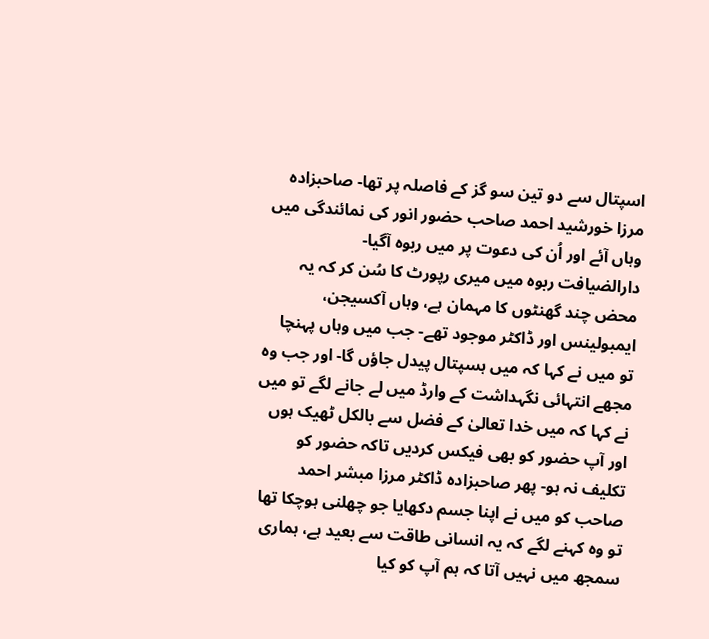اسپتال سے دو تین سو گز کے فاصلہ پر تھا- صاحبزادہ مرزا خورشید احمد صاحب حضور انور کی نمائندگی میں وہاں آئے اور اُن کی دعوت پر میں ربوہ آگیا-
دارالضیافت ربوہ میں میری رپورٹ کا سُن کر کہ یہ محض چند گھنٹوں کا مہمان ہے، وہاں آکسیجن، ایمبولینس اور ڈاکٹر موجود تھے- جب میں وہاں پہنچا تو میں نے کہا کہ میں ہسپتال پیدل جاؤں گا- اور جب وہ مجھے انتہائی نگہداشت کے وارڈ میں لے جانے لگے تو میں نے کہا کہ میں خدا تعالیٰ کے فضل سے بالکل ٹھیک ہوں اور آپ حضور کو بھی فیکس کردیں تاکہ حضور کو تکلیف نہ ہو- پھر صاحبزادہ ڈاکٹر مرزا مبشر احمد صاحب کو میں نے اپنا جسم دکھایا جو چھلنی ہوچکا تھا تو وہ کہنے لگے کہ یہ انسانی طاقت سے بعید ہے، ہماری سمجھ میں نہیں آتا کہ ہم آپ کو کیا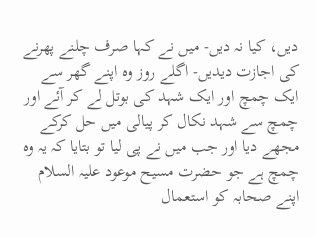دیں، کیا نہ دیں- میں نے کہا صرف چلنے پھرنے کی اجازت دیدیں- اگلے روز وہ اپنے گھر سے ایک چمچ اور ایک شہد کی بوتل لے کر آئے اور چمچ سے شہد نکال کر پیالی میں حل کرکے مجھے دیا اور جب میں نے پی لیا تو بتایا کہ یہ وہ چمچ ہے جو حضرت مسیح موعود علیہ السلام اپنے صحابہ کو استعمال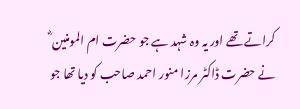کراتے تھے اور یہ وہ شہد ہے جو حضرت ام المومنین ؓ نے حضرت ڈاکٹر مرزا منور احمد صاحب کو دیا تھا جو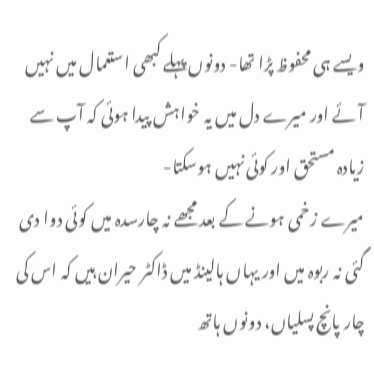ویسے ہی محفوظ پڑا تھا- دونوں پہلے کبھی استعمال میں نہیں آئے اور میرے دل میں یہ خواہش پیدا ہوئی کہ آپ سے زیادہ مستحق اور کوئی نہیں ہوسکتا-
میرے زخمی ہونے کے بعد مجھے نہ چارسدہ میں کوئی دوا دی گئی نہ ربوہ میں اور یہاں ہالینڈ میں ڈاکٹر حیران ہیں کہ اس کی چار پانچ پسلیاں، دونوں ہاتھ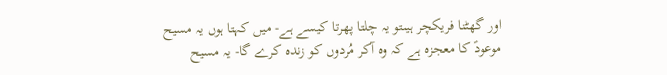اور گھٹنا فریکچر ہیںتو یہ چلتا پھرتا کیسے ہے- میں کہتا ہوں یہ مسیح موعودؑ کا معجزہ ہے کہ وہ آکر مُردوں کو زندہ کرے گا- یہ مسیح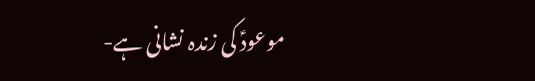موعودؑ کی زندہ نشانی ہے-